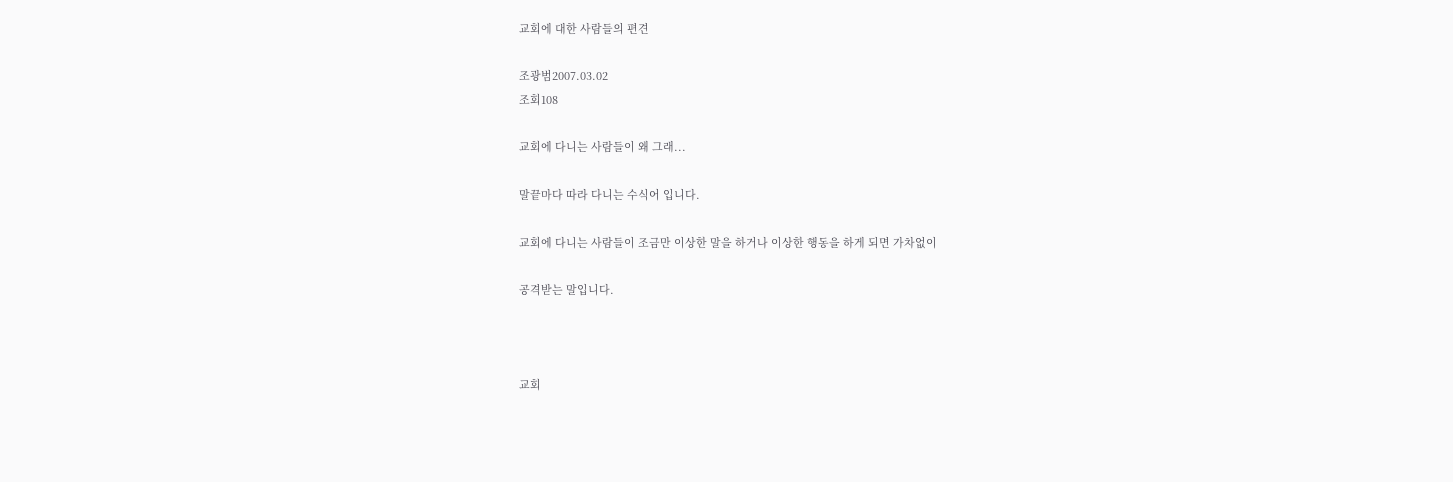교회에 대한 사람들의 편견

조광범2007.03.02
조회108

교회에 다니는 사람들이 왜 그래...

말끝마다 따라 다니는 수식어 입니다.

교회에 다니는 사람들이 조금만 이상한 말을 하거나 이상한 행동을 하게 되면 가차없이

공격받는 말입니다.



교회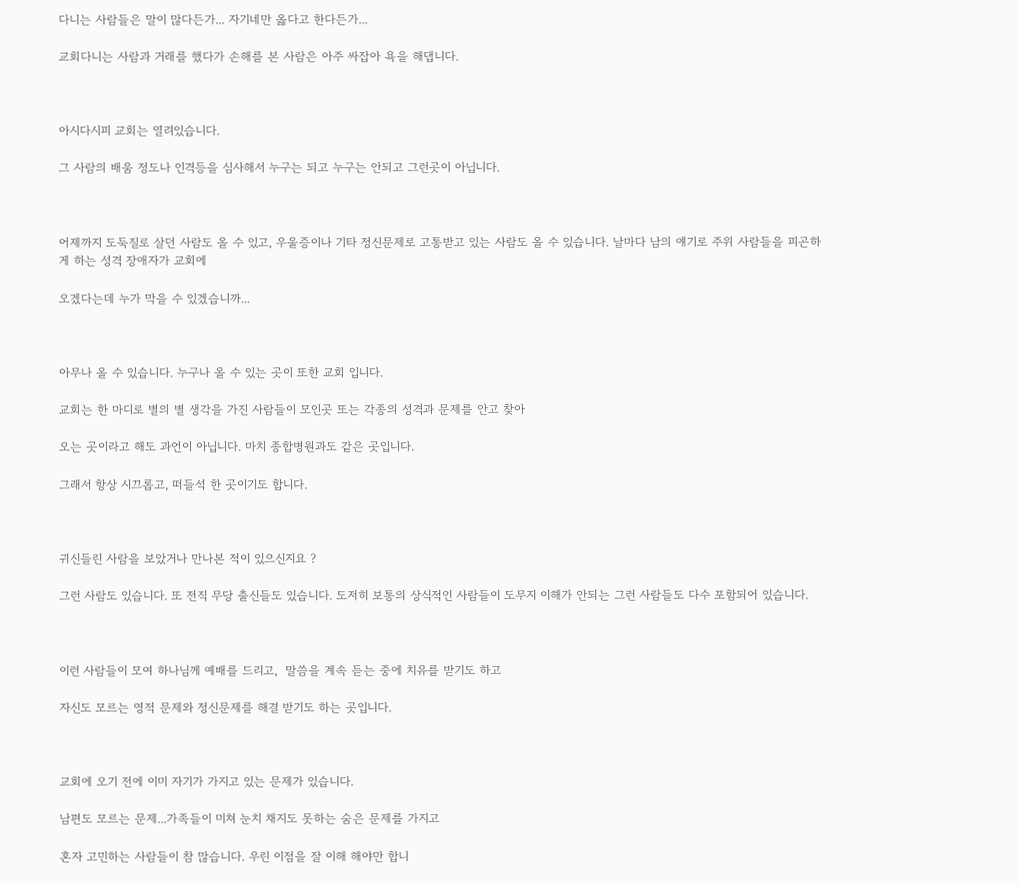다니는 사람들은 말이 많다든가... 자기네만 옳다고 한다든가...

교회다니는 사람과 거래를 했다가 손해를 본 사람은 아주 싸잡아 욕을 해댑니다.



아시다시피 교회는 열려있습니다.

그 사람의 배움 정도나 인격등을 심사해서 누구는 되고 누구는 안되고 그런곳이 아닙니다.



어제까지 도둑질로 살던 사람도 올 수 있고, 우울증이나 기타 정신문제로 고통받고 있는 사람도 올 수 있습니다. 날마다 남의 얘기로 주위 사람들을 피곤하게 하는 성격 장애자가 교회에

오겠다는데 누가 막을 수 있겠습니까...



아무나 올 수 있습니다. 누구나 올 수 있는 곳이 또한 교회 입니다.

교회는 한 마디로 별의 별 생각을 가진 사람들이 모인곳 또는 각종의 성격과 문제를 안고 찾아

오는 곳이라고 해도 과언이 아닙니다. 마치 종합병원과도 같은 곳입니다.

그래서 항상 시끄롭고, 떠들석 한 곳이기도 합니다.



귀신들린 사람을 보았거나 만나본 적이 있으신지요 ?

그런 사람도 있습니다. 또 전직 무당 출신들도 있습니다. 도저히 보통의 상식적인 사람들이 도무지 이해가 안되는 그런 사람들도 다수 포함되어 있습니다.



이런 사람들이 모여 하나님께 예배를 드리고,  말씀을 계속 듣는 중에 치유를 받기도 하고

자신도 모르는 영적 문제와 정신문제를 해결 받기도 하는 곳입니다.



교회에 오기 전에 이미 자기가 가지고 있는 문제가 있습니다.

남편도 모르는 문제...가족들이 미쳐 눈치 채지도 못하는 숨은 문제를 가지고

혼자 고민하는 사람들이 참 많습니다. 우린 이점을 잘 이해 해야만 합니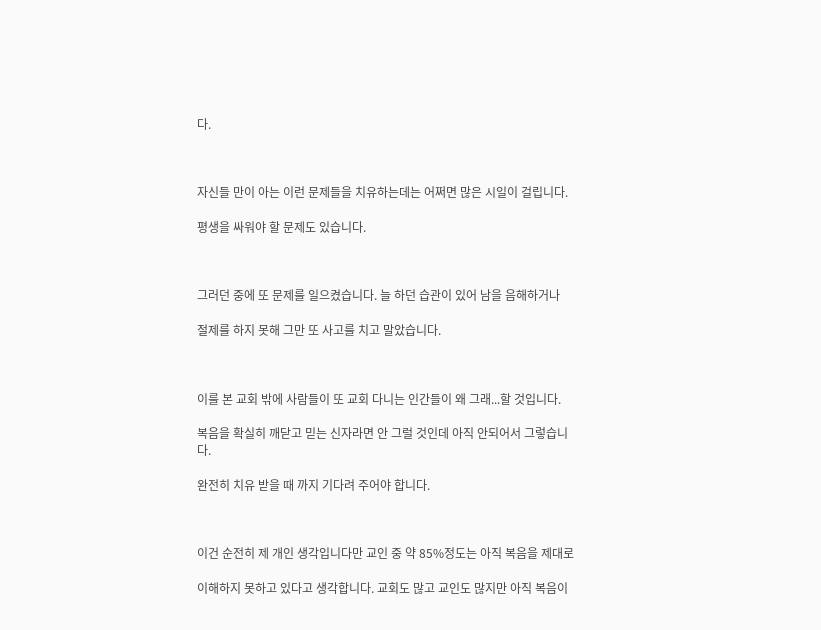다.



자신들 만이 아는 이런 문제들을 치유하는데는 어쩌면 많은 시일이 걸립니다.

평생을 싸워야 할 문제도 있습니다.



그러던 중에 또 문제를 일으켰습니다. 늘 하던 습관이 있어 남을 음해하거나

절제를 하지 못해 그만 또 사고를 치고 말았습니다.



이를 본 교회 밖에 사람들이 또 교회 다니는 인간들이 왜 그래...할 것입니다.

복음을 확실히 깨닫고 믿는 신자라면 안 그럴 것인데 아직 안되어서 그렇습니다.

완전히 치유 받을 때 까지 기다려 주어야 합니다.



이건 순전히 제 개인 생각입니다만 교인 중 약 85%정도는 아직 복음을 제대로

이해하지 못하고 있다고 생각합니다. 교회도 많고 교인도 많지만 아직 복음이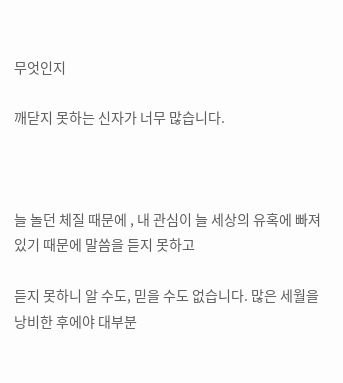무엇인지

깨닫지 못하는 신자가 너무 많습니다.



늘 놀던 체질 때문에 , 내 관심이 늘 세상의 유혹에 빠져 있기 때문에 말씀을 듣지 못하고

듣지 못하니 알 수도, 믿을 수도 없습니다. 많은 세월을 낭비한 후에야 대부분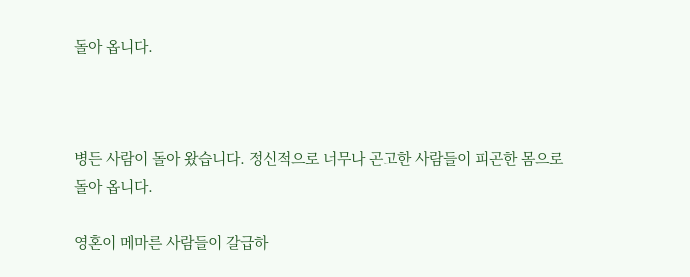돌아 옵니다.



병든 사람이 돌아 왔습니다. 정신적으로 너무나 곤고한 사람들이 피곤한 몸으로 돌아 옵니다.

영혼이 메마른 사람들이 갈급하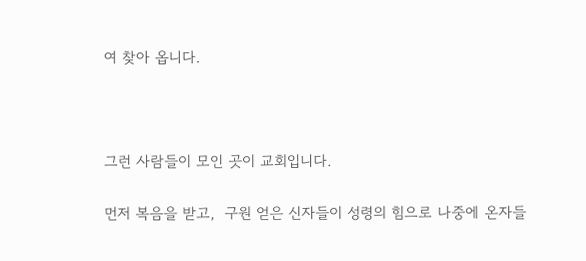여 찾아 옵니다.



그런 사람들이 모인 곳이 교회입니다.

먼저 복음을 받고,  구원 얻은 신자들이 성령의 힘으로 나중에 온자들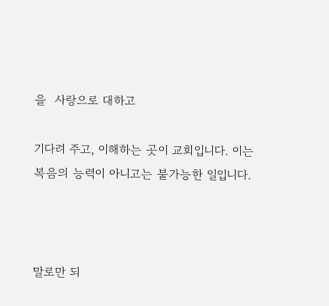을  사랑으로 대하고

기다려 주고, 이해하는 곳이 교회입니다. 이는 복음의 능력이 아니고는 불가능한 일입니다.



말로만 되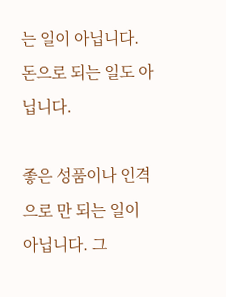는 일이 아닙니다. 돈으로 되는 일도 아닙니다.

좋은 성품이나 인격으로 만 되는 일이 아닙니다. 그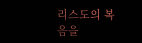리스도의 복음을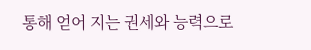통해 얻어 지는 권세와 능력으로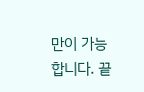만이 가능합니다. 끝